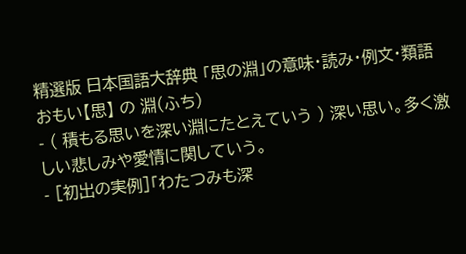精選版 日本国語大辞典 「思の淵」の意味・読み・例文・類語
おもい【思】 の 淵(ふち)
- ( 積もる思いを深い淵にたとえていう ) 深い思い。多く激しい悲しみや愛情に関していう。
- [初出の実例]「わたつみも深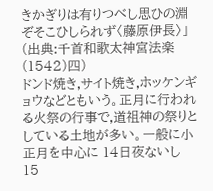きかぎりは有りつべし思ひの淵ぞそこひしられず〈藤原伊長〉」(出典:千首和歌太神宮法楽(1542)四)
ドンド焼き,サイト焼き,ホッケンギョウなどともいう。正月に行われる火祭の行事で,道祖神の祭りとしている土地が多い。一般に小正月を中心に 14日夜ないし 15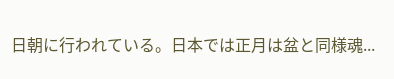日朝に行われている。日本では正月は盆と同様魂...